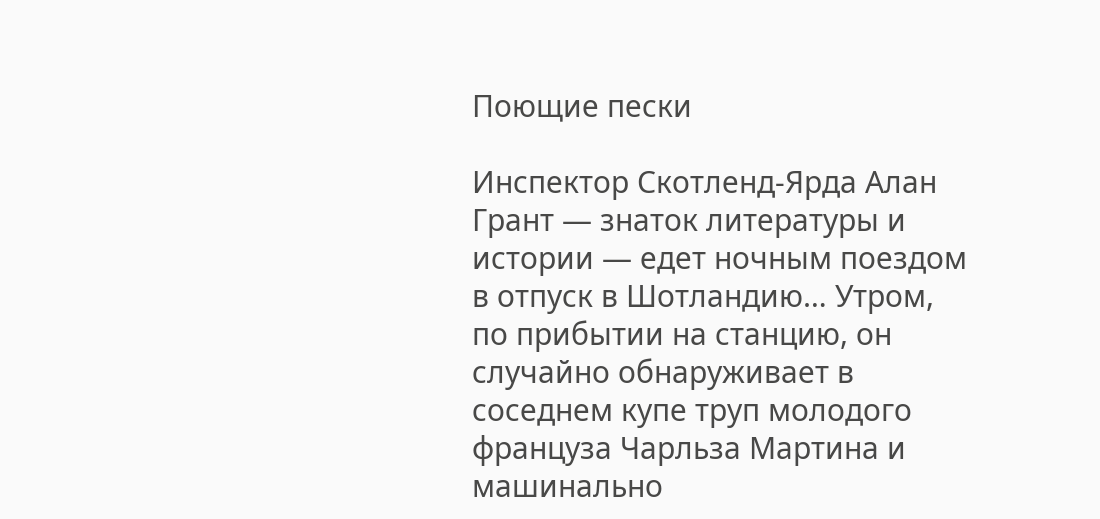Поющие пески

Инспектор Скотленд-Ярда Алан Грант — знаток литературы и истории — едет ночным поездом в отпуск в Шотландию… Утром, по прибытии на станцию, он случайно обнаруживает в соседнем купе труп молодого француза Чарльза Мартина и машинально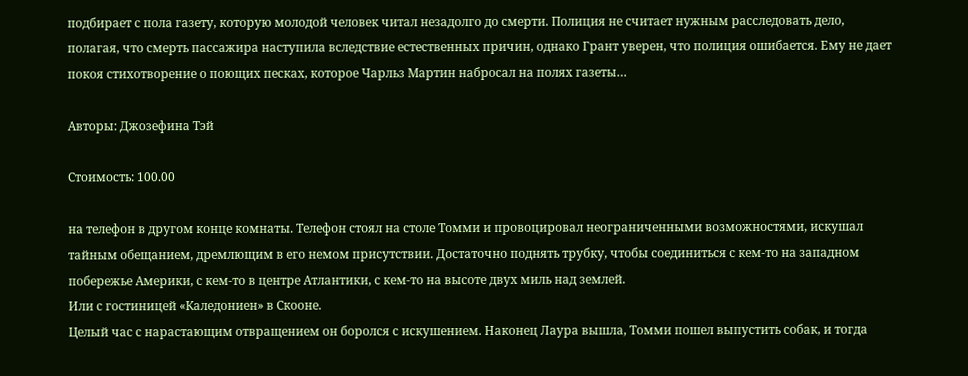подбирает с пола газету, которую молодой человек читал незадолго до смерти. Полиция не считает нужным расследовать дело, полагая, что смерть пассажира наступила вследствие естественных причин, однако Грант уверен, что полиция ошибается. Ему не дает покоя стихотворение о поющих песках, которое Чарльз Мартин набросал на полях газеты…

Авторы: Джозефина Тэй

Стоимость: 100.00

на телефон в другом конце комнаты. Телефон стоял на столе Томми и провоцировал неограниченными возможностями, искушал тайным обещанием, дремлющим в его немом присутствии. Достаточно поднять трубку, чтобы соединиться с кем-то на западном побережье Америки, с кем-то в центре Атлантики, с кем-то на высоте двух миль над землей.
Или с гостиницей «Каледониен» в Скооне.
Целый час с нарастающим отвращением он боролся с искушением. Наконец Лаура вышла, Томми пошел выпустить собак, и тогда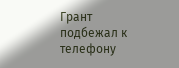Грант подбежал к телефону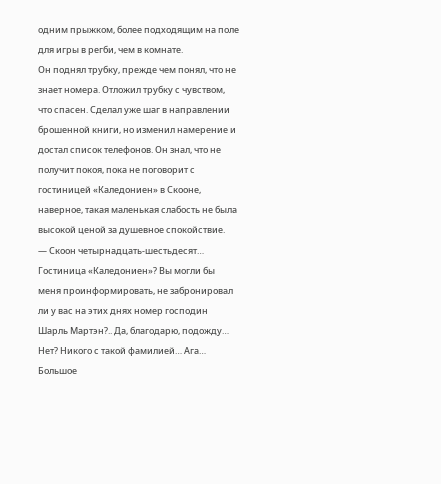одним прыжком, более подходящим на поле для игры в регби, чем в комнате.
Он поднял трубку, прежде чем понял, что не знает номера. Отложил трубку с чувством, что спасен. Сделал уже шаг в направлении брошенной книги, но изменил намерение и достал список телефонов. Он знал, что не получит покоя, пока не поговорит с гостиницей «Каледониен» в Скооне, наверное, такая маленькая слабость не была высокой ценой за душевное спокойствие.
— Скоон четырнадцать-шестьдесят… Гостиница «Каледониен»? Вы могли бы меня проинформировать, не забронировал ли у вас на этих днях номер господин Шарль Мартэн?.. Да, благодарю, подожду… Нет? Никого с такой фамилией… Ага… Большое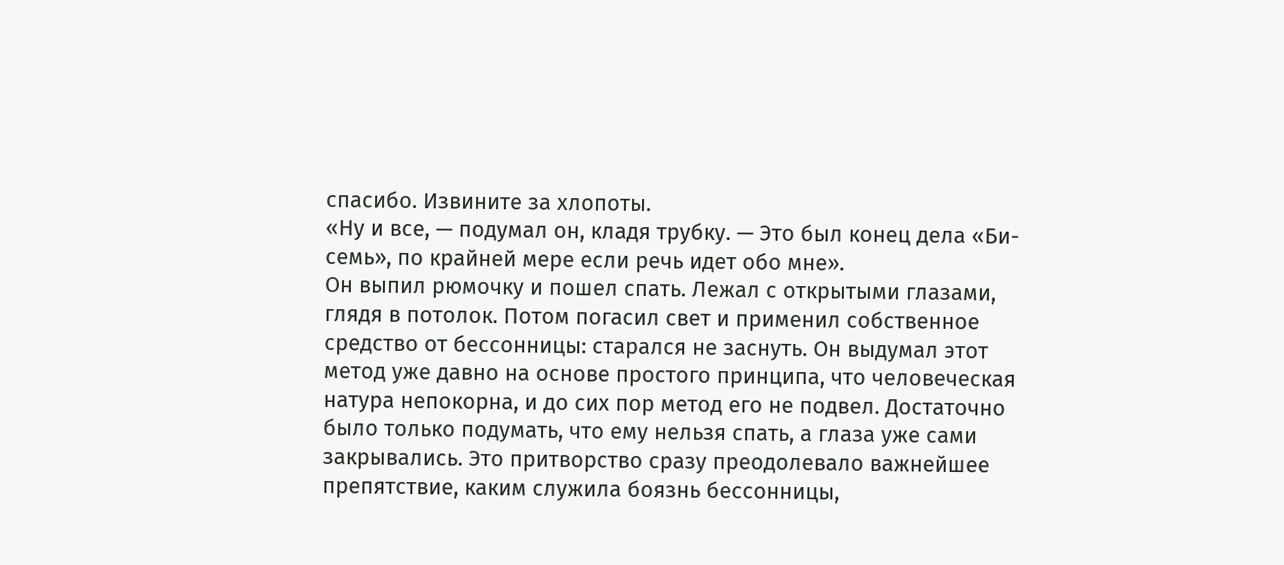спасибо. Извините за хлопоты.
«Ну и все, — подумал он, кладя трубку. — Это был конец дела «Би-семь», по крайней мере если речь идет обо мне».
Он выпил рюмочку и пошел спать. Лежал с открытыми глазами, глядя в потолок. Потом погасил свет и применил собственное средство от бессонницы: старался не заснуть. Он выдумал этот метод уже давно на основе простого принципа, что человеческая натура непокорна, и до сих пор метод его не подвел. Достаточно было только подумать, что ему нельзя спать, а глаза уже сами закрывались. Это притворство сразу преодолевало важнейшее препятствие, каким служила боязнь бессонницы,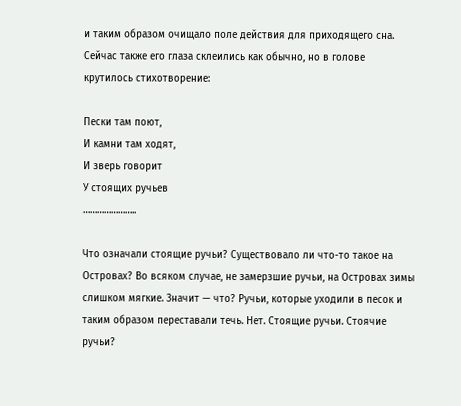и таким образом очищало поле действия для приходящего сна.
Сейчас также его глаза склеились как обычно, но в голове крутилось стихотворение:

Пески там поют,
И камни там ходят,
И зверь говорит
У стоящих ручьев
…………………..

Что означали стоящие ручьи? Существовало ли что-то такое на Островах? Во всяком случае, не замерзшие ручьи, на Островах зимы слишком мягкие. Значит — что? Ручьи, которые уходили в песок и таким образом переставали течь. Нет. Стоящие ручьи. Стоячие ручьи?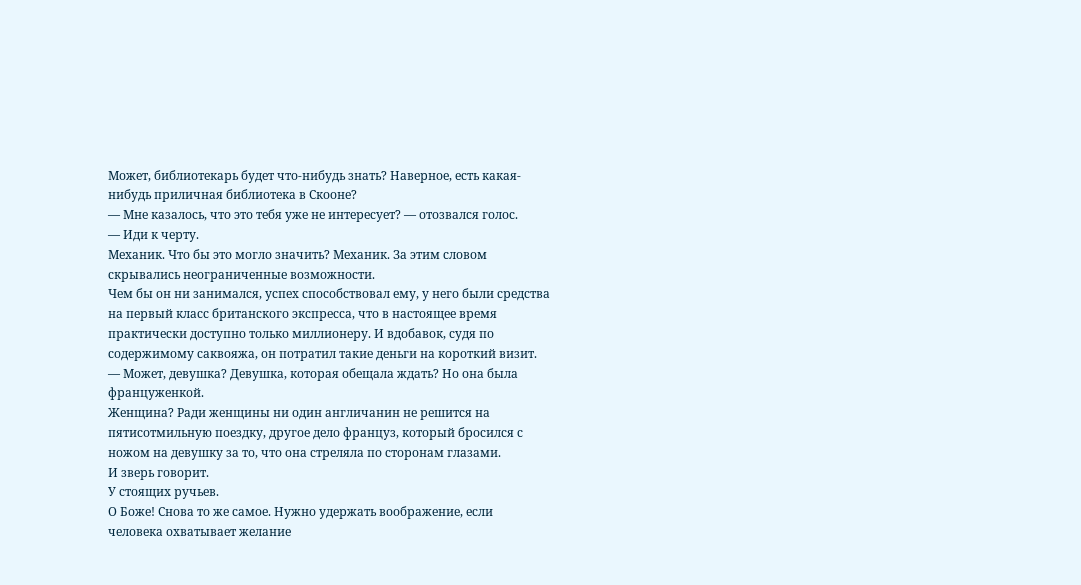Может, библиотекарь будет что-нибудь знать? Наверное, есть какая-нибудь приличная библиотека в Скооне?
— Мне казалось, что это тебя уже не интересует? — отозвался голос.
— Иди к черту.
Механик. Что бы это могло значить? Механик. За этим словом скрывались неограниченные возможности.
Чем бы он ни занимался, успех способствовал ему, у него были средства на первый класс британского экспресса, что в настоящее время практически доступно только миллионеру. И вдобавок, судя по содержимому саквояжа, он потратил такие деньги на короткий визит.
— Может, девушка? Девушка, которая обещала ждать? Но она была француженкой.
Женщина? Ради женщины ни один англичанин не решится на пятисотмильную поездку, другое дело француз, который бросился с ножом на девушку за то, что она стреляла по сторонам глазами.
И зверь говорит.
У стоящих ручьев.
О Боже! Снова то же самое. Нужно удержать воображение, если человека охватывает желание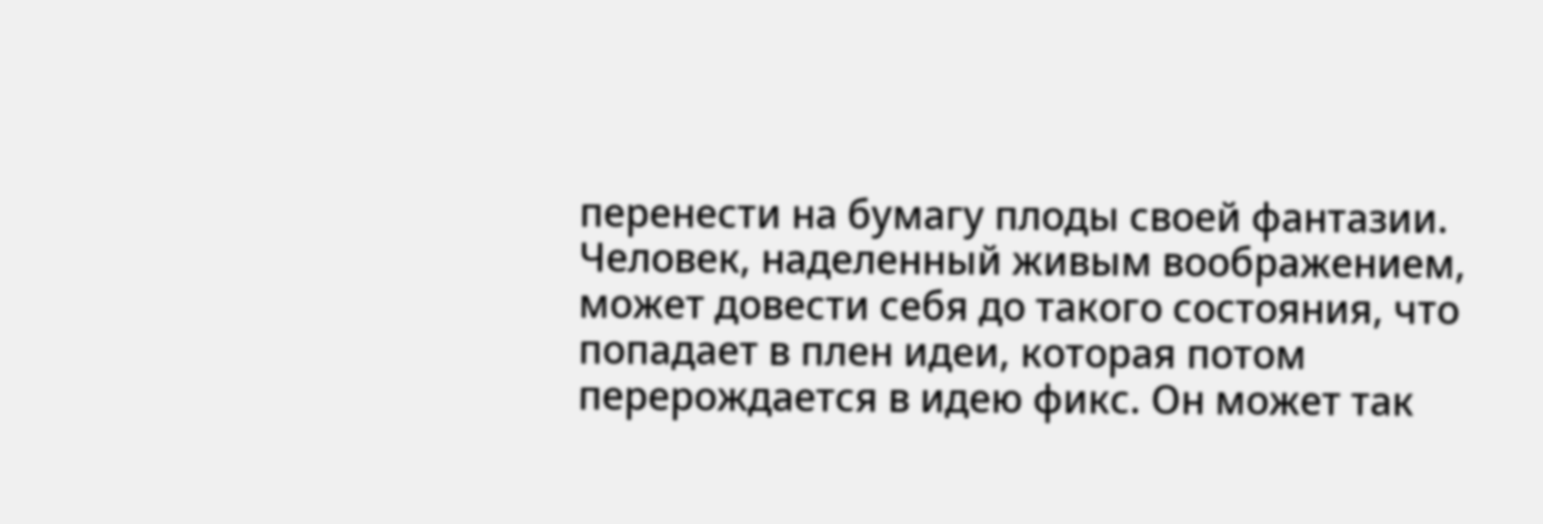перенести на бумагу плоды своей фантазии. Человек, наделенный живым воображением, может довести себя до такого состояния, что попадает в плен идеи, которая потом перерождается в идею фикс. Он может так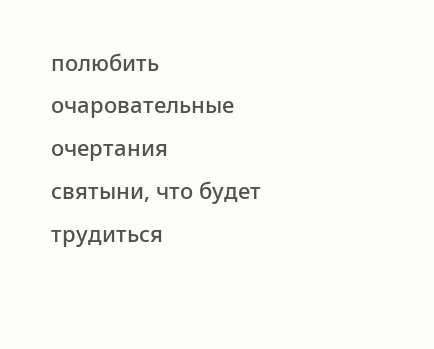полюбить очаровательные очертания святыни, что будет трудиться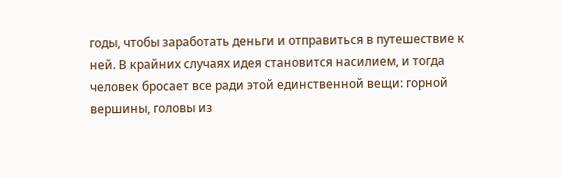годы, чтобы заработать деньги и отправиться в путешествие к ней. В крайних случаях идея становится насилием, и тогда человек бросает все ради этой единственной вещи: горной вершины, головы из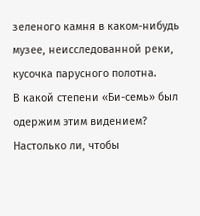зеленого камня в каком-нибудь музее, неисследованной реки, кусочка парусного полотна.
В какой степени «Би-семь» был одержим этим видением? Настолько ли, чтобы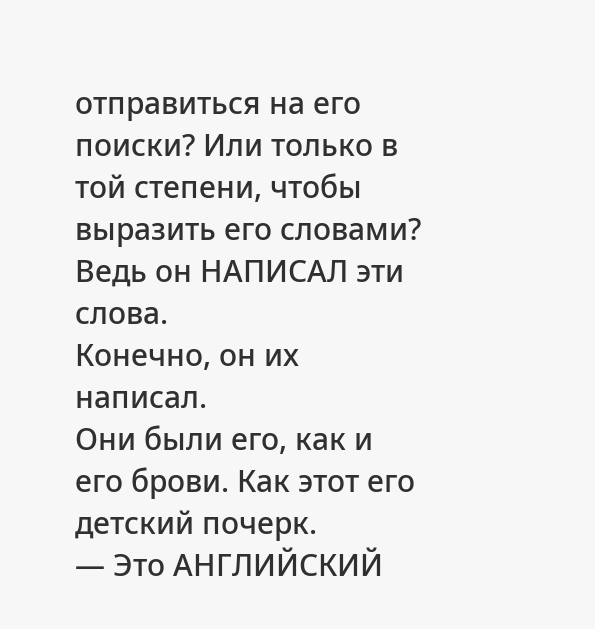отправиться на его поиски? Или только в той степени, чтобы выразить его словами?
Ведь он НАПИСАЛ эти слова.
Конечно, он их написал.
Они были его, как и его брови. Как этот его детский почерк.
— Это АНГЛИЙСКИЙ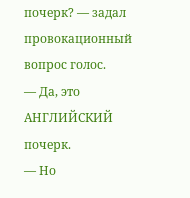почерк? — задал провокационный вопрос голос.
— Да, это АНГЛИЙСКИЙ почерк.
— Но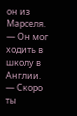он из Марселя.
— Он мог ходить в школу в Англии.
— Скоро ты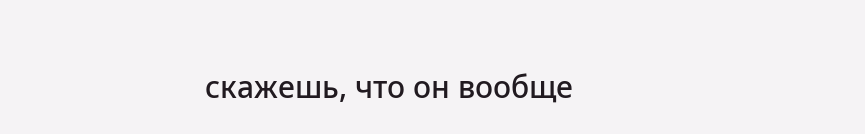скажешь, что он вообще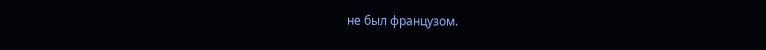не был французом.